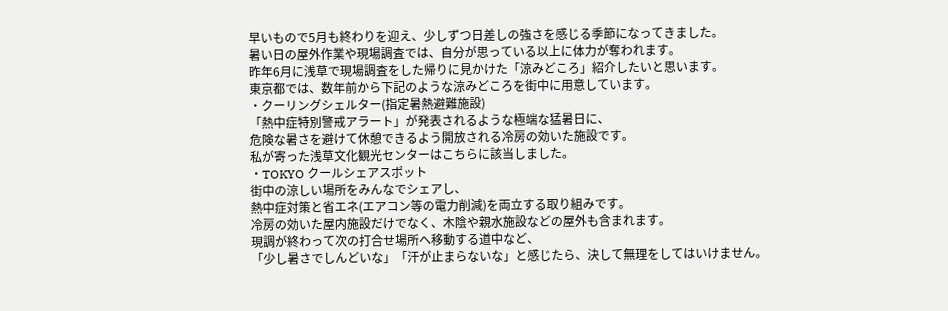早いもので5月も終わりを迎え、少しずつ日差しの強さを感じる季節になってきました。
暑い日の屋外作業や現場調査では、自分が思っている以上に体力が奪われます。
昨年6月に浅草で現場調査をした帰りに見かけた「涼みどころ」紹介したいと思います。
東京都では、数年前から下記のような涼みどころを街中に用意しています。
・クーリングシェルター(指定暑熱避難施設)
「熱中症特別警戒アラート」が発表されるような極端な猛暑日に、
危険な暑さを避けて休憩できるよう開放される冷房の効いた施設です。
私が寄った浅草文化観光センターはこちらに該当しました。
・TOKYO クールシェアスポット
街中の涼しい場所をみんなでシェアし、
熱中症対策と省エネ(エアコン等の電力削減)を両立する取り組みです。
冷房の効いた屋内施設だけでなく、木陰や親水施設などの屋外も含まれます。
現調が終わって次の打合せ場所へ移動する道中など、
「少し暑さでしんどいな」「汗が止まらないな」と感じたら、決して無理をしてはいけません。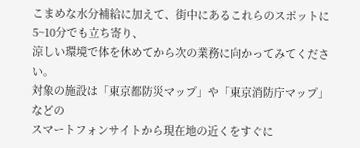こまめな水分補給に加えて、街中にあるこれらのスポットに5~10分でも立ち寄り、
涼しい環境で体を休めてから次の業務に向かってみてください。
対象の施設は「東京都防災マップ」や「東京消防庁マップ」などの
スマートフォンサイトから現在地の近くをすぐに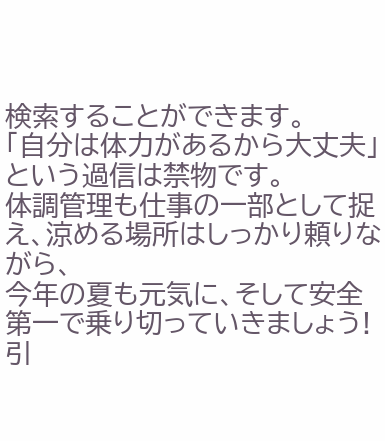検索することができます。
「自分は体力があるから大丈夫」という過信は禁物です。
体調管理も仕事の一部として捉え、涼める場所はしっかり頼りながら、
今年の夏も元気に、そして安全第一で乗り切っていきましょう!
引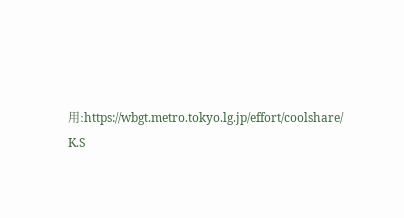用:https://wbgt.metro.tokyo.lg.jp/effort/coolshare/
K.S